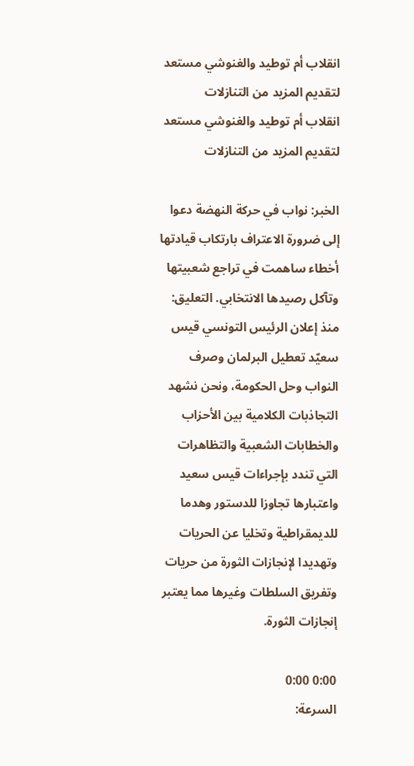انقلاب أم توطيد والغنوشي مستعد لتقديم المزيد من التنازلات
انقلاب أم توطيد والغنوشي مستعد لتقديم المزيد من التنازلات

الخبر: نواب في حركة النهضة دعوا إلى ضرورة الاعتراف بارتكاب قيادتها أخطاء ساهمت في تراجع شعبيتها وتآكل رصيدها الانتخابي. التعليق: منذ إعلان الرئيس التونسي قيس سعيّد تعطيل البرلمان وصرف النواب وحل الحكومة، ونحن نشهد التجاذبات الكلامية بين الأحزاب والخطابات الشعبية والتظاهرات التي تندد بإجراءات قيس سعيد واعتبارها تجاوزا للدستور وهدما للديمقراطية وتخليا عن الحريات وتهديدا لإنجازات الثورة من حريات وتفريق السلطات وغيرها مما يعتبر إنجازات الثورة.

0:00 0:00
السرعة: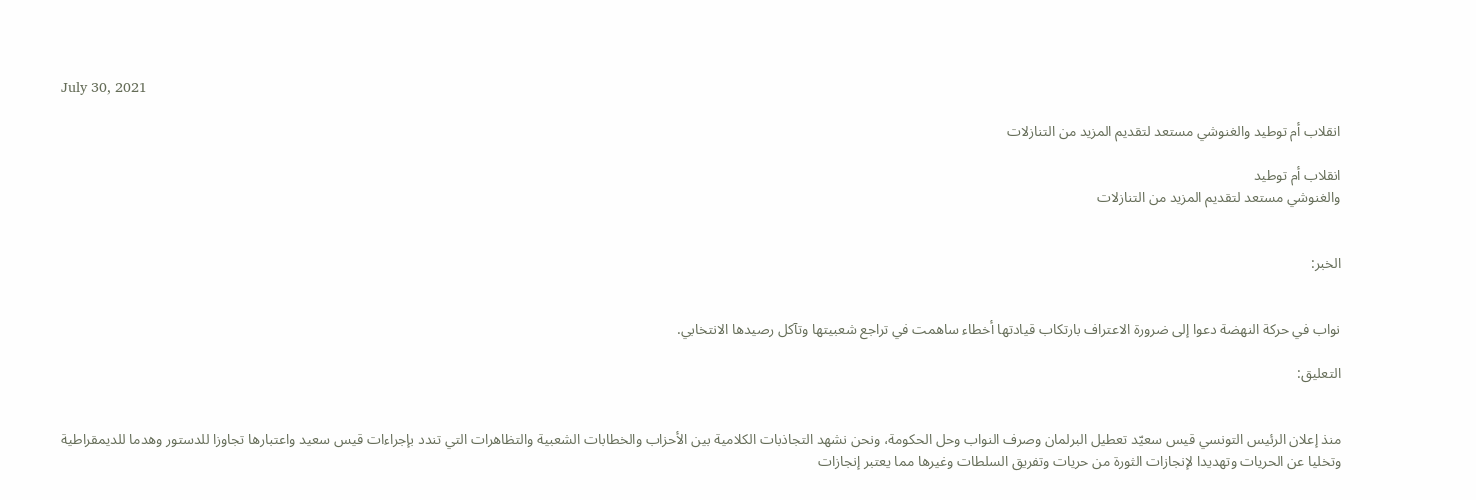July 30, 2021

انقلاب أم توطيد والغنوشي مستعد لتقديم المزيد من التنازلات

انقلاب أم توطيد
والغنوشي مستعد لتقديم المزيد من التنازلات


الخبر:


نواب في حركة النهضة دعوا إلى ضرورة الاعتراف بارتكاب قيادتها أخطاء ساهمت في تراجع شعبيتها وتآكل رصيدها الانتخابي.

التعليق:


منذ إعلان الرئيس التونسي قيس سعيّد تعطيل البرلمان وصرف النواب وحل الحكومة، ونحن نشهد التجاذبات الكلامية بين الأحزاب والخطابات الشعبية والتظاهرات التي تندد بإجراءات قيس سعيد واعتبارها تجاوزا للدستور وهدما للديمقراطية وتخليا عن الحريات وتهديدا لإنجازات الثورة من حريات وتفريق السلطات وغيرها مما يعتبر إنجازات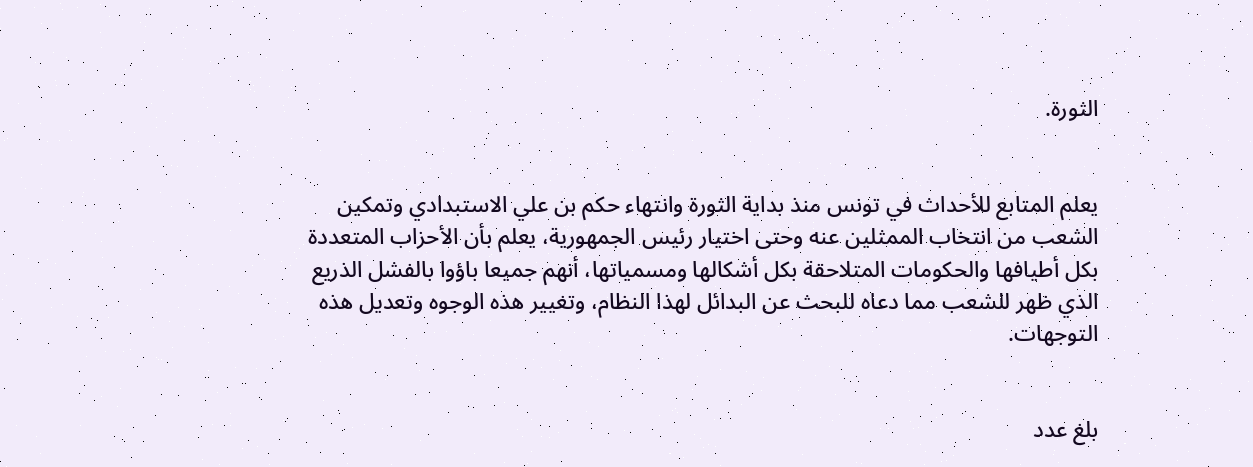الثورة.


يعلم المتابع للأحداث في تونس منذ بداية الثورة وانتهاء حكم بن علي الاستبدادي وتمكين الشعب من انتخاب الممثلين عنه وحتى اختيار رئيس الجمهورية، يعلم بأن الأحزاب المتعددة بكل أطيافها والحكومات المتلاحقة بكل أشكالها ومسمياتها، أنهم جميعا باؤوا بالفشل الذريع الذي ظهر للشعب مما دعاه للبحث عن البدائل لهذا النظام، وتغيير هذه الوجوه وتعديل هذه التوجهات.


بلغ عدد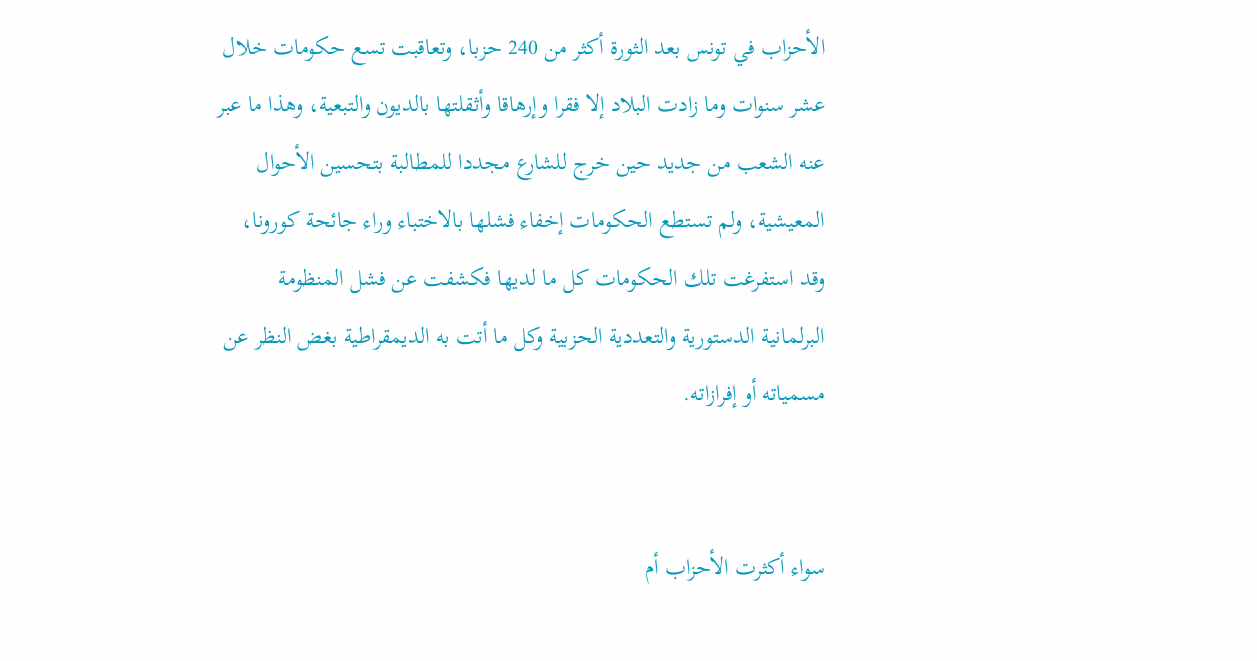الأحزاب في تونس بعد الثورة أكثر من 240 حزبا، وتعاقبت تسع حكومات خلال عشر سنوات وما زادت البلاد إلا فقرا وإرهاقا وأثقلتها بالديون والتبعية، وهذا ما عبر عنه الشعب من جديد حين خرج للشارع مجددا للمطالبة بتحسين الأحوال المعيشية، ولم تستطع الحكومات إخفاء فشلها بالاختباء وراء جائحة كورونا، وقد استفرغت تلك الحكومات كل ما لديها فكشفت عن فشل المنظومة البرلمانية الدستورية والتعددية الحزبية وكل ما أتت به الديمقراطية بغض النظر عن مسمياته أو إفرازاته.


سواء أكثرت الأحزاب أم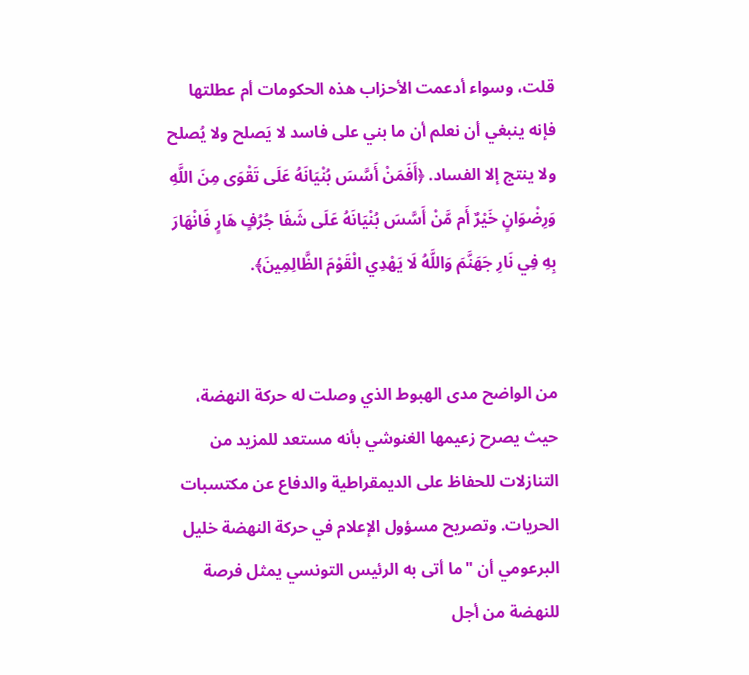قلت، وسواء أدعمت الأحزاب هذه الحكومات أم عطلتها فإنه ينبغي أن نعلم أن ما بني على فاسد لا يَصلح ولا يُصلح ولا ينتج إلا الفساد. ﴿أَفَمَنْ أَسَّسَ بُنْيَانَهُ عَلَى تَقْوَى مِنَ اللَّهِ وَرِضْوَانٍ خَيْرٌ أَم مَّنْ أَسَّسَ بُنْيَانَهُ عَلَى شَفَا جُرُفٍ هَارٍ فَانْهَارَ بِهِ فِي نَارِ جَهَنَّمَ وَاللَّهُ لَا يَهْدِي الْقَوْمَ الظَّالِمِينَ﴾.


من الواضح مدى الهبوط الذي وصلت له حركة النهضة، حيث يصرح زعيمها الغنوشي بأنه مستعد للمزيد من التنازلات للحفاظ على الديمقراطية والدفاع عن مكتسبات الحريات. وتصريح مسؤول الإعلام في حركة النهضة خليل البرعومي أن "ما أتى به الرئيس التونسي يمثل فرصة للنهضة من أجل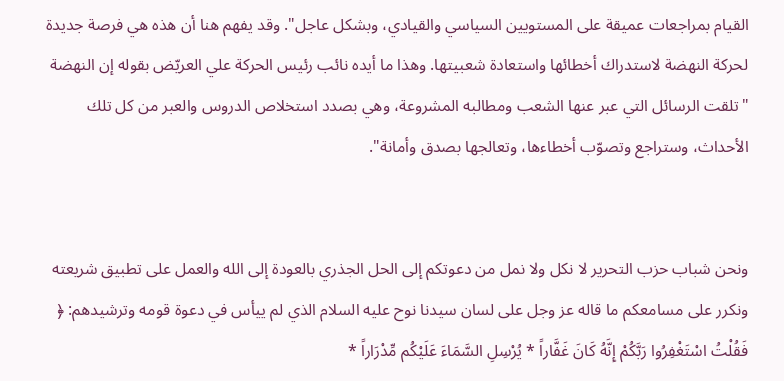القيام بمراجعات عميقة على المستويين السياسي والقيادي، وبشكل عاجل". وقد يفهم هنا أن هذه هي فرصة جديدة لحركة النهضة لاستدراك أخطائها واستعادة شعبيتها. وهذا ما أيده نائب رئيس الحركة علي العريّض بقوله إن النهضة "تلقت الرسائل التي عبر عنها الشعب ومطالبه المشروعة، وهي بصدد استخلاص الدروس والعبر من كل تلك الأحداث، وستراجع وتصوّب أخطاءها، وتعالجها بصدق وأمانة".


ونحن شباب حزب التحرير لا نكل ولا نمل من دعوتكم إلى الحل الجذري بالعودة إلى الله والعمل على تطبيق شريعته ونكرر على مسامعكم ما قاله عز وجل على لسان سيدنا نوح عليه السلام الذي لم ييأس في دعوة قومه وترشيدهم: ﴿ فَقُلْتُ اسْتَغْفِرُوا رَبَّكُمْ إِنَّهُ كَانَ غَفَّاراً * يُرْسِلِ السَّمَاءَ عَلَيْكُم مِّدْرَاراً *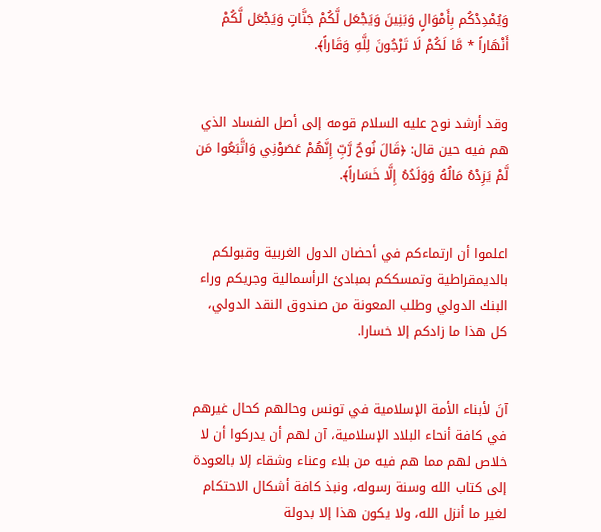وَيُمْدِدْكُم بِأَمْوَالٍ وَبَنِينَ وَيَجْعَل لَّكُمْ جَنَّاتٍ وَيَجْعَل لَّكُمْ أَنْهَاراً * مَّا لَكُمْ لَا تَرْجُونَ لِلَّهِ وَقَاراً﴾.


وقد أرشد نوح عليه السلام قومه إلى أصل الفساد الذي هم فيه حين قال: ﴿قَالَ نُوحٌ رَّبِّ إِنَّهُمْ عَصَوْنِي وَاتَّبَعُوا مَن لَّمْ يَزِدْهُ مَالُهُ وَوَلَدُهُ إِلَّا خَسَاراً﴾.


اعلموا أن ارتماءكم في أحضان الدول الغربية وقبولكم بالديمقراطية وتمسككم بمبادئ الرأسمالية وجريكم وراء البنك الدولي وطلب المعونة من صندوق النقد الدولي، كل هذا ما زادكم إلا خسارا.


آنَ لأبناء الأمة الإسلامية في تونس وحالهم كحال غيرهم في كافة أنحاء البلاد الإسلامية، آن لهم أن يدركوا أن لا خلاص لهم مما هم فيه من بلاء وعناء وشقاء إلا بالعودة إلى كتاب الله وسنة رسوله، ونبذ كافة أشكال الاحتكام لغير ما أنزل الله، ولا يكون هذا إلا بدولة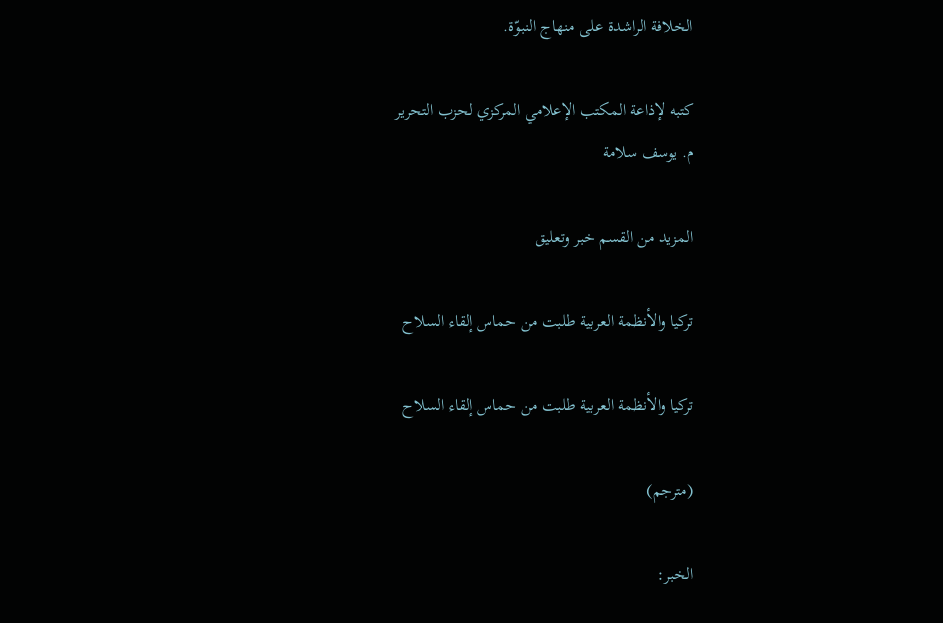الخلافة الراشدة على منهاج النبوّة.

كتبه لإذاعة المكتب الإعلامي المركزي لحزب التحرير
م. يوسف سلامة

المزيد من القسم خبر وتعليق

تركيا والأنظمة العربية طلبت من حماس إلقاء السلاح

تركيا والأنظمة العربية طلبت من حماس إلقاء السلاح

(مترجم)

الخبر: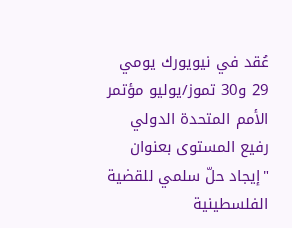عُقد في نيويورك يومي 29 و30 تموز/يوليو مؤتمر الأمم المتحدة الدولي رفيع المستوى بعنوان "إيجاد حلّ سلمي للقضية الفلسطينية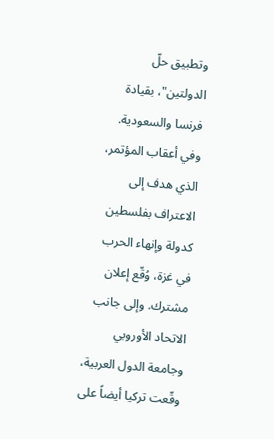وتطبيق حلّ الدولتين"، بقيادة فرنسا والسعودية. وفي أعقاب المؤتمر، الذي هدف إلى الاعتراف بفلسطين كدولة وإنهاء الحرب في غزة، وُقّع إعلان مشترك. وإلى جانب الاتحاد الأوروبي وجامعة الدول العربية، وقّعت تركيا أيضاً على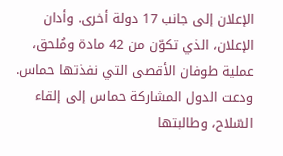الإعلان إلى جانب 17 دولة أخرى. وأدان الإعلان، الذي تكوّن من 42 مادة ومُلحق، عملية طوفان الأقصى التي نفذتها حماس. ودعت الدول المشاركة حماس إلى إلقاء السّلاح، وطالبتها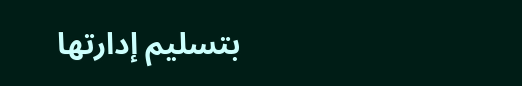بتسليم إدارتها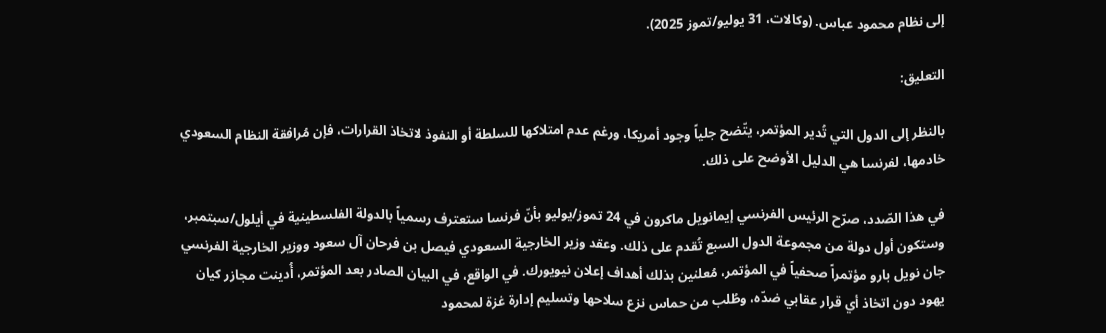إلى نظام محمود عباس. (وكالات، 31 يوليو/تموز 2025).

التعليق:

بالنظر إلى الدول التي تُدير المؤتمر، يتّضح جلياً وجود أمريكا، ورغم عدم امتلاكها للسلطة أو النفوذ لاتخاذ القرارات، فإن مُرافقة النظام السعودي خادمها، لفرنسا هي الدليل الأوضح على ذلك.

في هذا الصّدد، صرّح الرئيس الفرنسي إيمانويل ماكرون في 24 تموز/يوليو بأنّ فرنسا ستعترف رسمياً بالدولة الفلسطينية في أيلول/سبتمبر، وستكون أول دولة من مجموعة الدول السبع تُقدم على ذلك. وعقد وزير الخارجية السعودي فيصل بن فرحان آل سعود ووزير الخارجية الفرنسي جان نويل بارو مؤتمراً صحفياً في المؤتمر، مُعلنين بذلك أهداف إعلان نيويورك. في الواقع، في البيان الصادر بعد المؤتمر، أُدينت مجازر كيان يهود دون اتخاذ أي قرار عقابي ضدّه، وطُلب من حماس نزع سلاحها وتسليم إدارة غزة لمحمود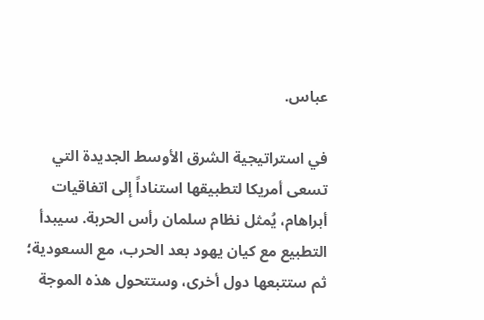عباس.

في استراتيجية الشرق الأوسط الجديدة التي تسعى أمريكا لتطبيقها استناداً إلى اتفاقيات أبراهام، يُمثل نظام سلمان رأس الحربة. سيبدأ التطبيع مع كيان يهود بعد الحرب، مع السعودية؛ ثم ستتبعها دول أخرى، وستتحول هذه الموجة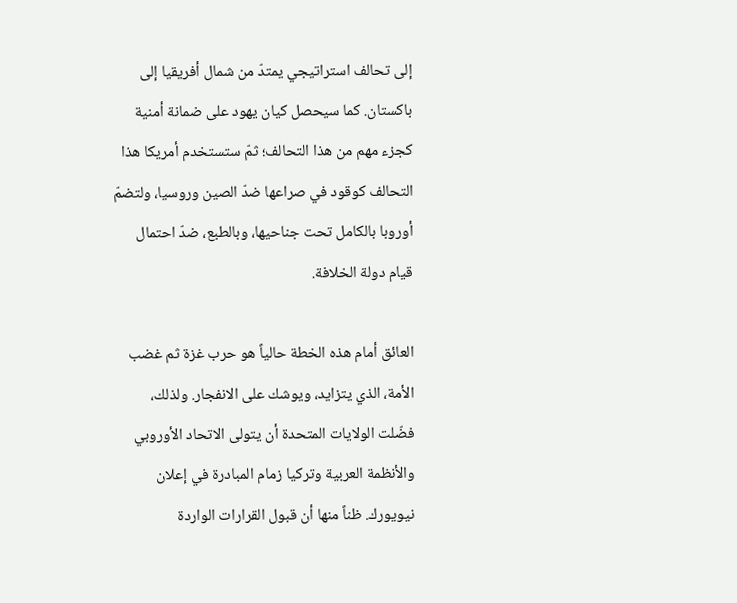إلى تحالف استراتيجي يمتدّ من شمال أفريقيا إلى باكستان. كما سيحصل كيان يهود على ضمانة أمنية كجزء مهم من هذا التحالف؛ ثمّ ستستخدم أمريكا هذا التحالف كوقود في صراعها ضدّ الصين وروسيا، ولتضمّ أوروبا بالكامل تحت جناحيها، وبالطبع، ضدّ احتمال قيام دولة الخلافة.

العائق أمام هذه الخطة حالياً هو حرب غزة ثم غضب الأمة، الذي يتزايد، ويوشك على الانفجار. ولذلك، فضّلت الولايات المتحدة أن يتولى الاتحاد الأوروبي والأنظمة العربية وتركيا زمام المبادرة في إعلان نيويورك. ظناً منها أن قبول القرارات الواردة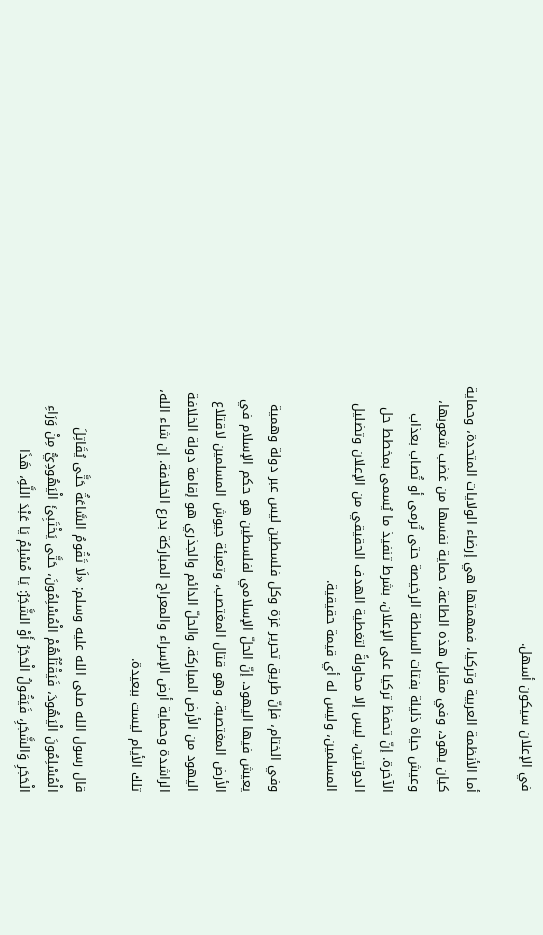في الإعلان سيكون أسهل.

أما الأنظمة العربية وتركيا، فمهمتها هي إرضاء الولايات المتحدة، وحماية كيان يهود، وفي مقابل هذه الطاعة، حماية نفسها من غضب شعوبها، وعيش حياة ذليلة بفتات السلطة الرخيصة حتى تُرمى أو تُصاب بعذاب الآخرة. إنّ تحفظ تركيا على الإعلان، بشرط تنفيذ ما يُسمى بمخطط حل الدولتين، ليس إلا محاولةً لتغطية الهدف الحقيقي من الإعلان وتضليل المسلمين، وليس له أي قيمة حقيقية.

وفي الختام، فإنّ طريق تحرير غزة وكل فلسطين ليس عبر دولة وهمية يعيش فيها اليهود. إنّ الحلّ الإسلامي لفلسطين هو حكم الإسلام في الأرض المغتصبة، وهو قتال المغتصب، وتعبئة جيوش المسلمين لاقتلاع اليهود من الأرض المباركة. والحلّ الدائم والجذري هو إقامة دولة الخلافة الراشدة وحماية أرض الإسراء والمعراج المباركة بدرع الخلافة. إن شاء الله، تلك الأيام ليست ببعيدة.

قال رسول الله صلى الله عليه وسلم: «لَا تَقُومُ السَّاعَةُ حَتَّى يُقَاتِلَ الْمُسْلِمُونَ الْيَهُودَ، فَيَقْتُلُهُمْ الْمُسْلِمُونَ، حَتَّى يَخْتَبِئَ الْيَهُودِيُّ مِنْ وَرَاءِ الْحَجَرِ وَالشَّجَرِ، فَيَقُولُ الْحَجَرُ أَوْ الشَّجَرُ: يَا مُسْلِمُ يَا عَبْدَ اللَّهِ، هَذَا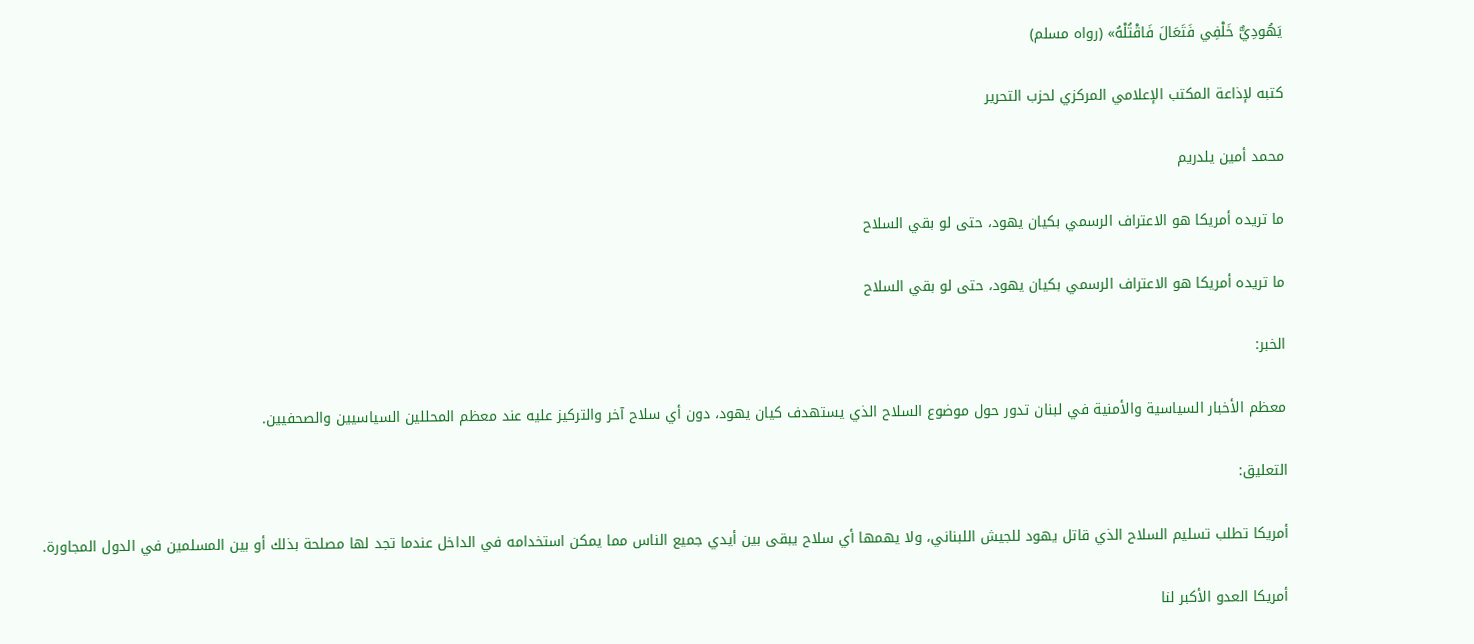يَهُودِيٌّ خَلْفِي فَتَعَالَ فَاقْتُلْهُ» (رواه مسلم)

كتبه لإذاعة المكتب الإعلامي المركزي لحزب التحرير

محمد أمين يلدريم

ما تريده أمريكا هو الاعتراف الرسمي بكيان يهود، حتى لو بقي السلاح

ما تريده أمريكا هو الاعتراف الرسمي بكيان يهود، حتى لو بقي السلاح

الخبر:

معظم الأخبار السياسية والأمنية في لبنان تدور حول موضوع السلاح الذي يستهدف كيان يهود، دون أي سلاح آخر والتركيز عليه عند معظم المحللين السياسيين والصحفيين.

التعليق:

أمريكا تطلب تسليم السلاح الذي قاتل يهود للجيش اللبناني، ولا يهمها أي سلاح يبقى بين أيدي جميع الناس مما يمكن استخدامه في الداخل عندما تجد لها مصلحة بذلك أو بين المسلمين في الدول المجاورة.

أمريكا العدو الأكبر لنا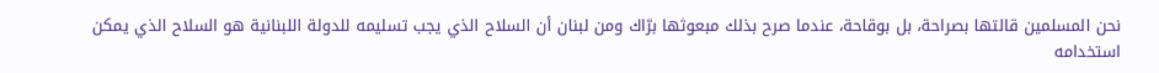نحن المسلمين قالتها بصراحة، بل بوقاحة، عندما صرح بذلك مبعوثها برّاك ومن لبنان أن السلاح الذي يجب تسليمه للدولة اللبنانية هو السلاح الذي يمكن استخدامه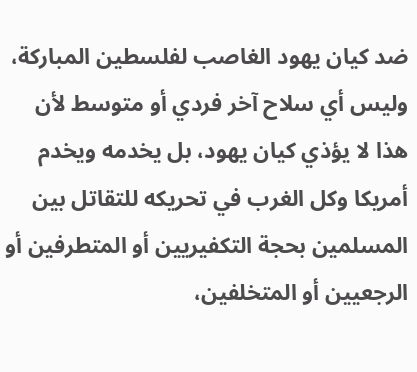ضد كيان يهود الغاصب لفلسطين المباركة، وليس أي سلاح آخر فردي أو متوسط لأن هذا لا يؤذي كيان يهود، بل يخدمه ويخدم أمريكا وكل الغرب في تحريكه للتقاتل بين المسلمين بحجة التكفيريين أو المتطرفين أو الرجعيين أو المتخلفين،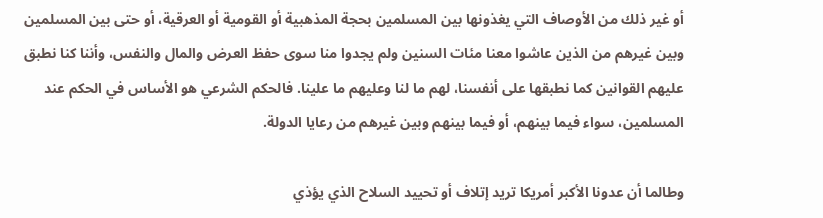أو غير ذلك من الأوصاف التي يغذونها بين المسلمين بحجة المذهبية أو القومية أو العرقية، أو حتى بين المسلمين وبين غيرهم من الذين عاشوا معنا مئات السنين ولم يجدوا منا سوى حفظ العرض والمال والنفس، وأننا كنا نطبق عليهم القوانين كما نطبقها على أنفسنا، لهم ما لنا وعليهم ما علينا. فالحكم الشرعي هو الأساس في الحكم عند المسلمين، سواء فيما بينهم، أو فيما بينهم وبين غيرهم من رعايا الدولة.

وطالما أن عدونا الأكبر أمريكا تريد إتلاف أو تحييد السلاح الذي يؤذي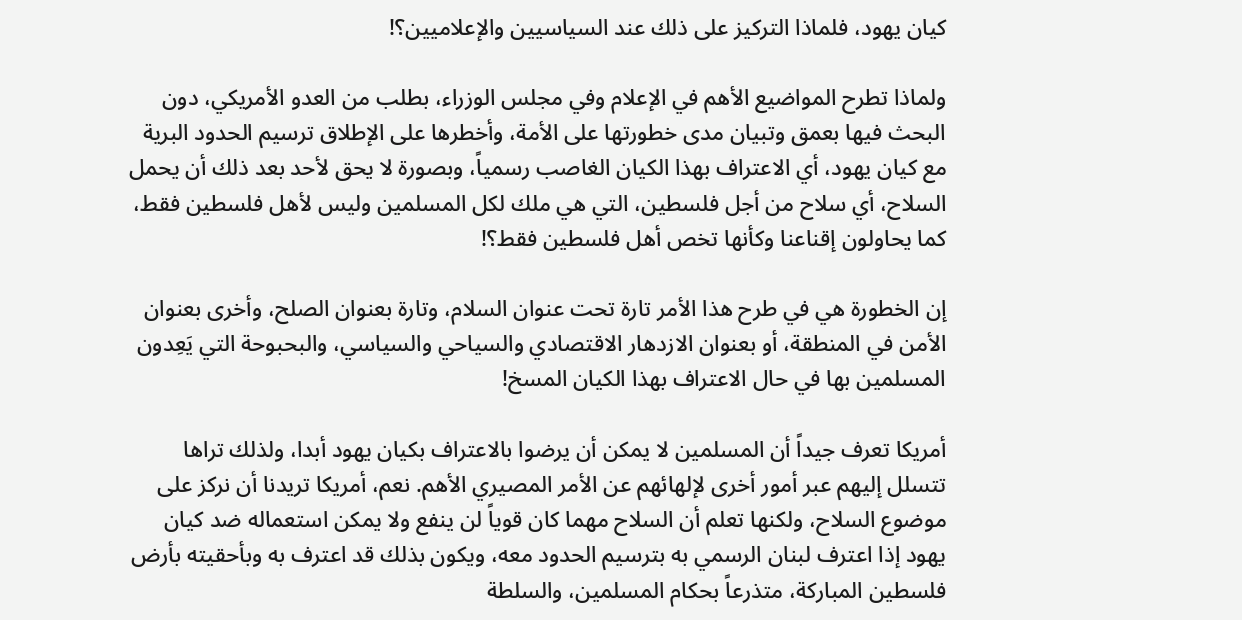كيان يهود، فلماذا التركيز على ذلك عند السياسيين والإعلاميين؟!

ولماذا تطرح المواضيع الأهم في الإعلام وفي مجلس الوزراء، بطلب من العدو الأمريكي، دون البحث فيها بعمق وتبيان مدى خطورتها على الأمة، وأخطرها على الإطلاق ترسيم الحدود البرية مع كيان يهود، أي الاعتراف بهذا الكيان الغاصب رسمياً، وبصورة لا يحق لأحد بعد ذلك أن يحمل السلاح، أي سلاح من أجل فلسطين، التي هي ملك لكل المسلمين وليس لأهل فلسطين فقط، كما يحاولون إقناعنا وكأنها تخص أهل فلسطين فقط؟!

إن الخطورة هي في طرح هذا الأمر تارة تحت عنوان السلام، وتارة بعنوان الصلح، وأخرى بعنوان الأمن في المنطقة، أو بعنوان الازدهار الاقتصادي والسياحي والسياسي، والبحبوحة التي يَعِدون المسلمين بها في حال الاعتراف بهذا الكيان المسخ!

أمريكا تعرف جيداً أن المسلمين لا يمكن أن يرضوا بالاعتراف بكيان يهود أبدا، ولذلك تراها تتسلل إليهم عبر أمور أخرى لإلهائهم عن الأمر المصيري الأهم. نعم، أمريكا تريدنا أن نركز على موضوع السلاح، ولكنها تعلم أن السلاح مهما كان قوياً لن ينفع ولا يمكن استعماله ضد كيان يهود إذا اعترف لبنان الرسمي به بترسيم الحدود معه، ويكون بذلك قد اعترف به وبأحقيته بأرض فلسطين المباركة، متذرعاً بحكام المسلمين، والسلطة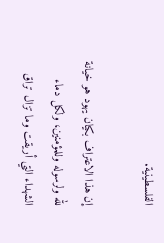الفلسطينية.

إن هذا الاعتراف بكيان يهود هو خيانة لله ولرسوله وللمؤمنين، ولكل دماء الشهداء التي أريقت وما تزال تراق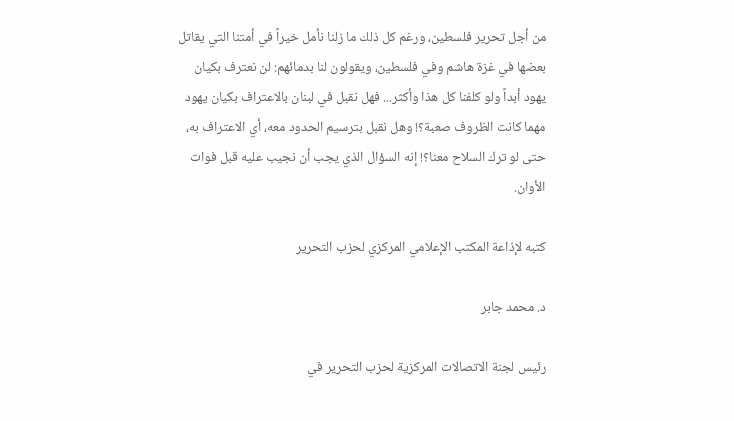من أجل تحرير فلسطين، ورغم كل ذلك ما زلنا نأمل خيراً في أمتنا التي يقاتل بعضها في غزة هاشم وفي فلسطين، ويقولون لنا بدمائهم: لن نعترف بكيان يهود أبداً ولو كلفنا كل هذا وأكثر... فهل نقبل في لبنان بالاعتراف بكيان يهود مهما كانت الظروف صعبة؟! وهل نقبل بترسيم الحدود معه، أي الاعتراف به، حتى لو ترك السلاح معنا؟! إنه السؤال الذي يجب أن نجيب عليه قبل فوات الأوان.

كتبه لإذاعة المكتب الإعلامي المركزي لحزب التحرير

د. محمد جابر

رئيس لجنة الاتصالات المركزية لحزب التحرير في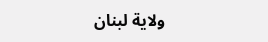ولاية لبنان